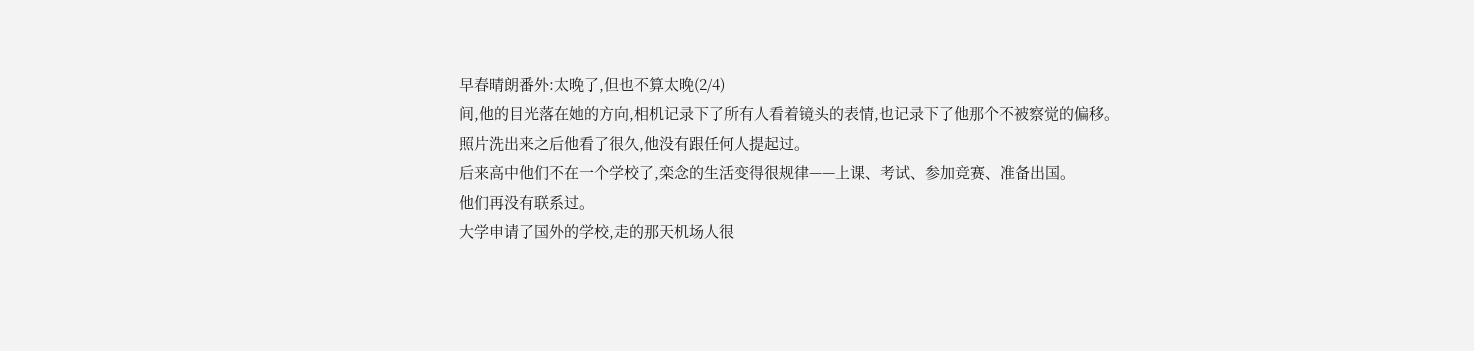早春晴朗番外:太晚了,但也不算太晚(2/4)
间,他的目光落在她的方向,相机记录下了所有人看着镜头的表情,也记录下了他那个不被察觉的偏移。
照片洗出来之后他看了很久,他没有跟任何人提起过。
后来高中他们不在一个学校了,栾念的生活变得很规律——上课、考试、参加竞赛、准备出国。
他们再没有联系过。
大学申请了国外的学校,走的那天机场人很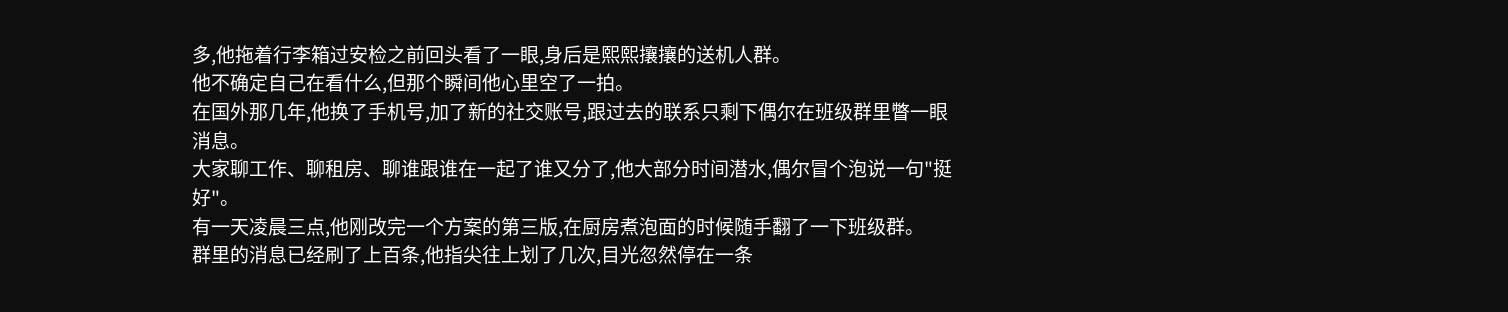多,他拖着行李箱过安检之前回头看了一眼,身后是熙熙攘攘的送机人群。
他不确定自己在看什么,但那个瞬间他心里空了一拍。
在国外那几年,他换了手机号,加了新的社交账号,跟过去的联系只剩下偶尔在班级群里瞥一眼消息。
大家聊工作、聊租房、聊谁跟谁在一起了谁又分了,他大部分时间潜水,偶尔冒个泡说一句"挺好"。
有一天凌晨三点,他刚改完一个方案的第三版,在厨房煮泡面的时候随手翻了一下班级群。
群里的消息已经刷了上百条,他指尖往上划了几次,目光忽然停在一条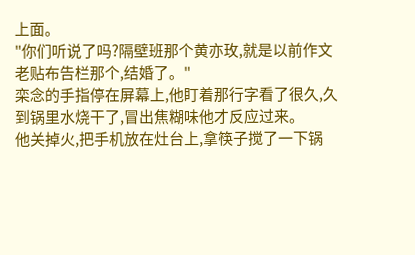上面。
"你们听说了吗?隔壁班那个黄亦玫,就是以前作文老贴布告栏那个,结婚了。"
栾念的手指停在屏幕上,他盯着那行字看了很久,久到锅里水烧干了,冒出焦糊味他才反应过来。
他关掉火,把手机放在灶台上,拿筷子搅了一下锅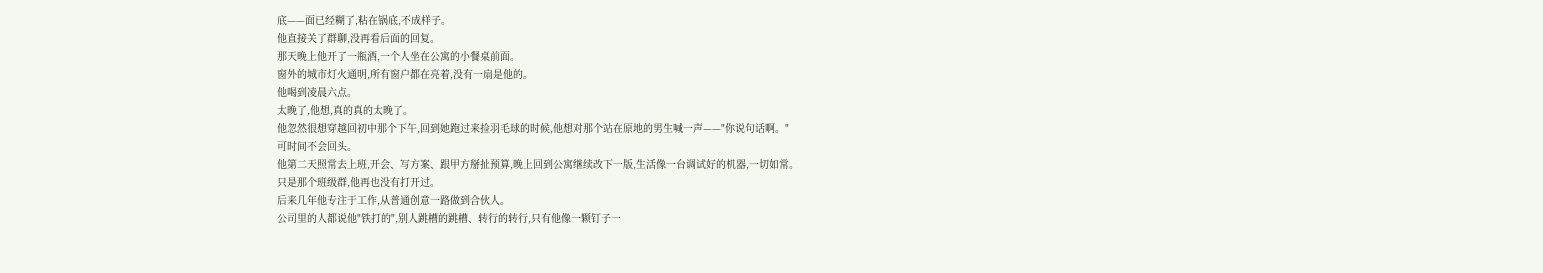底——面已经糊了,粘在锅底,不成样子。
他直接关了群聊,没再看后面的回复。
那天晚上他开了一瓶酒,一个人坐在公寓的小餐桌前面。
窗外的城市灯火通明,所有窗户都在亮着,没有一扇是他的。
他喝到凌晨六点。
太晚了,他想,真的真的太晚了。
他忽然很想穿越回初中那个下午,回到她跑过来捡羽毛球的时候,他想对那个站在原地的男生喊一声——"你说句话啊。"
可时间不会回头。
他第二天照常去上班,开会、写方案、跟甲方掰扯预算,晚上回到公寓继续改下一版,生活像一台调试好的机器,一切如常。
只是那个班级群,他再也没有打开过。
后来几年他专注于工作,从普通创意一路做到合伙人。
公司里的人都说他"铁打的",别人跳槽的跳槽、转行的转行,只有他像一颗钉子一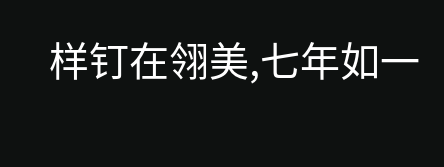样钉在翎美,七年如一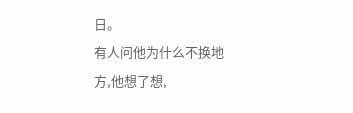日。
有人问他为什么不换地方,他想了想,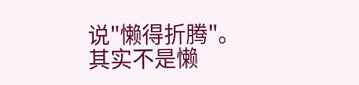说"懒得折腾"。
其实不是懒